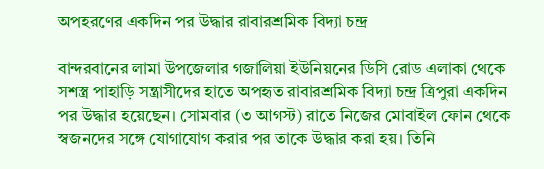অপহরণের একদিন পর উদ্ধার রাবারশ্রমিক বিদ্যা চন্দ্র

বান্দরবানের লামা উপজেলার গজালিয়া ইউনিয়নের ডিসি রোড এলাকা থেকে সশস্ত্র পাহাড়ি সন্ত্রাসীদের হাতে অপহৃত রাবারশ্রমিক বিদ্যা চন্দ্র ত্রিপুরা একদিন পর উদ্ধার হয়েছেন। সোমবার (৩ আগস্ট) রাতে নিজের মোবাইল ফোন থেকে স্বজনদের সঙ্গে যোগাযোগ করার পর তাকে উদ্ধার করা হয়। তিনি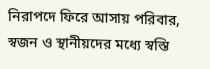নিরাপদে ফিরে আসায় পরিবার, স্বজন ও স্থানীয়দের মধ্যে স্বস্তি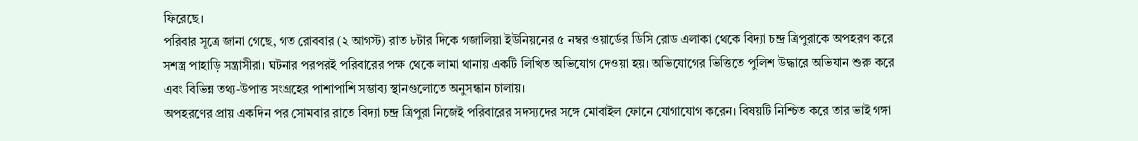ফিরেছে।
পরিবার সূত্রে জানা গেছে, গত রোববার (২ আগস্ট) রাত ৮টার দিকে গজালিয়া ইউনিয়নের ৫ নম্বর ওয়ার্ডের ডিসি রোড এলাকা থেকে বিদ্যা চন্দ্র ত্রিপুরাকে অপহরণ করে সশস্ত্র পাহাড়ি সন্ত্রাসীরা। ঘটনার পরপরই পরিবারের পক্ষ থেকে লামা থানায় একটি লিখিত অভিযোগ দেওয়া হয়। অভিযোগের ভিত্তিতে পুলিশ উদ্ধারে অভিযান শুরু করে এবং বিভিন্ন তথ্য-উপাত্ত সংগ্রহের পাশাপাশি সম্ভাব্য স্থানগুলোতে অনুসন্ধান চালায়।
অপহরণের প্রায় একদিন পর সোমবার রাতে বিদ্যা চন্দ্র ত্রিপুরা নিজেই পরিবারের সদস্যদের সঙ্গে মোবাইল ফোনে যোগাযোগ করেন। বিষয়টি নিশ্চিত করে তার ভাই গঙ্গা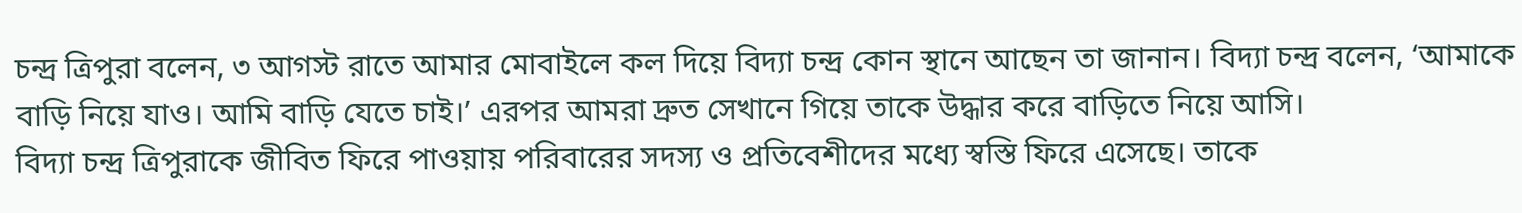চন্দ্র ত্রিপুরা বলেন, ৩ আগস্ট রাতে আমার মোবাইলে কল দিয়ে বিদ্যা চন্দ্র কোন স্থানে আছেন তা জানান। বিদ্যা চন্দ্র বলেন, ‘আমাকে বাড়ি নিয়ে যাও। আমি বাড়ি যেতে চাই।’ এরপর আমরা দ্রুত সেখানে গিয়ে তাকে উদ্ধার করে বাড়িতে নিয়ে আসি।
বিদ্যা চন্দ্র ত্রিপুরাকে জীবিত ফিরে পাওয়ায় পরিবারের সদস্য ও প্রতিবেশীদের মধ্যে স্বস্তি ফিরে এসেছে। তাকে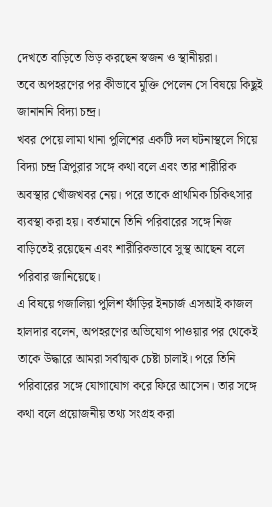দেখতে বাড়িতে ভিড় করছেন স্বজন ও স্থানীয়রা।
তবে অপহরণের পর কীভাবে মুক্তি পেলেন সে বিষয়ে কিছুই জানাননি বিদ্যা চন্দ্র।
খবর পেয়ে লামা থানা পুলিশের একটি দল ঘটনাস্থলে গিয়ে বিদ্যা চন্দ্র ত্রিপুরার সঙ্গে কথা বলে এবং তার শারীরিক অবস্থার খোঁজখবর নেয়। পরে তাকে প্রাথমিক চিকিৎসার ব্যবস্থা করা হয়। বর্তমানে তিনি পরিবারের সঙ্গে নিজ বাড়িতেই রয়েছেন এবং শারীরিকভাবে সুস্থ আছেন বলে পরিবার জানিয়েছে।
এ বিষয়ে গজালিয়া পুলিশ ফাঁড়ির ইনচার্জ এসআই কাজল হালদার বলেন, অপহরণের অভিযোগ পাওয়ার পর থেকেই তাকে উদ্ধারে আমরা সর্বাত্মক চেষ্টা চালাই। পরে তিনি পরিবারের সঙ্গে যোগাযোগ করে ফিরে আসেন। তার সঙ্গে কথা বলে প্রয়োজনীয় তথ্য সংগ্রহ করা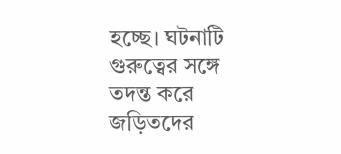হচ্ছে। ঘটনাটি গুরুত্বের সঙ্গে তদন্ত করে জড়িতদের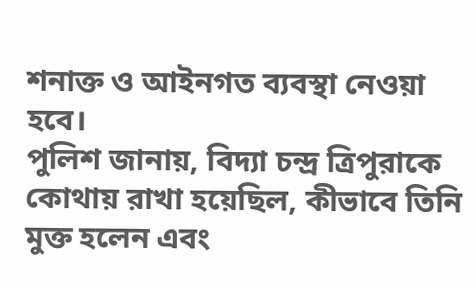শনাক্ত ও আইনগত ব্যবস্থা নেওয়া হবে।
পুলিশ জানায়, বিদ্যা চন্দ্র ত্রিপুরাকে কোথায় রাখা হয়েছিল, কীভাবে তিনি মুক্ত হলেন এবং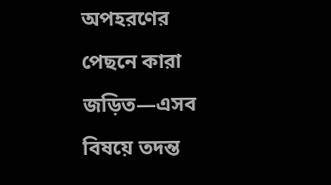অপহরণের পেছনে কারা জড়িত—এসব বিষয়ে তদন্ত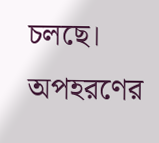চলছে। অপহরণের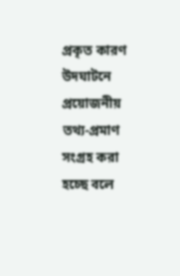প্রকৃত কারণ উদঘাটনে প্রয়োজনীয় তথ্য-প্রমাণ সংগ্রহ করা হচ্ছে বলে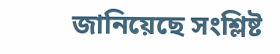জানিয়েছে সংশ্লিষ্ট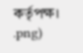কর্তৃপক্ষ।
.png)